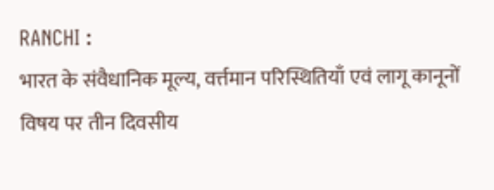RANCHI :
भारत के संवैधानिक मूल्य, वर्त्तमान परिस्थितियाँ एवं लागू कानूनों विषय पर तीन दिवसीय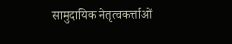सामुदायिक नेतृत्वकर्त्ताओं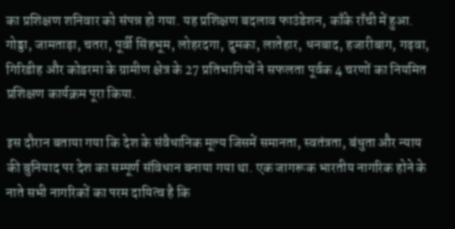का प्रशिक्षण शनिवार को संपन्न हो गया. यह प्रशिक्षण बदलाव फाउंडेशन, काँके राँची में हुआ. गोड्डा, जामताड़ा, चतरा, पूर्वी सिंहभूम, लोहरदगा, दुमका, लातेहार, धनबाद, हजारीबाग, गढ़वा, गिरिडीह और कोडरमा के ग्रामीण क्षेत्र के 27 प्रतिभागियों ने सफलता पूर्वक 4 चरणों का नियमित प्रशिक्षण कार्यक्रम पूरा किया.

इस दौरान बताया गया कि देश के संवैधानिक मूल्य जिसमें समानता, स्वतंत्रता, बंधुता और न्याय की बुनियाद पर देश का सम्पूर्ण संविधान बनाया गया था. एक जागरूक भारतीय नागरिक होने के नाते सभी नागरिकों का परम दायित्व है कि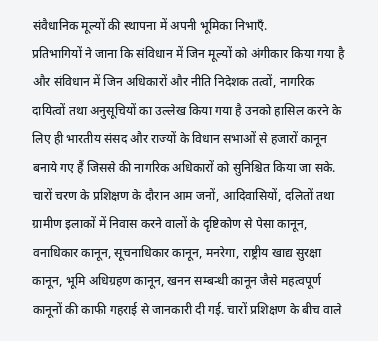संवैधानिक मूल्यों की स्थापना में अपनी भूमिका निभाएँ.
प्रतिभागियों ने जाना कि संविधान में जिन मूल्यों को अंगीकार किया गया है और संविधान में जिन अधिकारों और नीति निदेशक तत्वों, नागरिक दायित्वों तथा अनुसूचियों का उल्लेख किया गया है उनको हासिल करने के लिए ही भारतीय संसद और राज्यों के विधान सभाओं से हजारों कानून बनाये गए हैं जिससे की नागरिक अधिकारों को सुनिश्चित किया जा सके.
चारों चरण के प्रशिक्षण के दौरान आम जनों, आदिवासियों, दलितों तथा ग्रामीण इलाकों में निवास करने वालों के दृष्टिकोण से पेसा कानून, वनाधिकार कानून, सूचनाधिकार कानून, मनरेगा, राष्ट्रीय खाद्य सुरक्षा कानून, भूमि अधिग्रहण कानून, खनन सम्बन्धी कानून जैसे महत्वपूर्ण कानूनों की काफी गहराई से जानकारी दी गई. चारों प्रशिक्षण के बीच वाले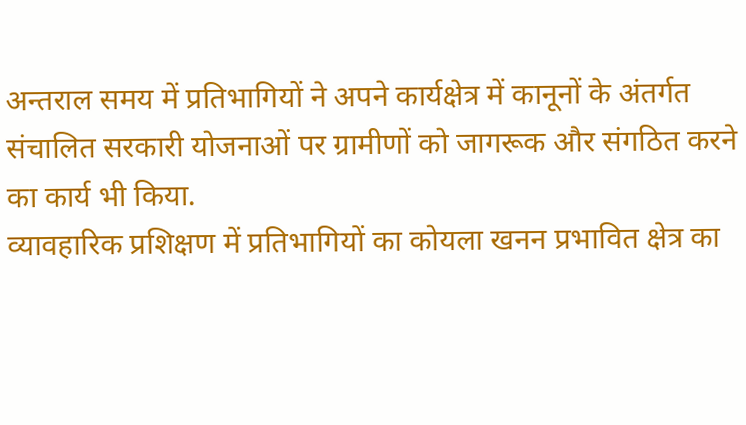अन्तराल समय में प्रतिभागियों ने अपने कार्यक्षेत्र में कानूनों के अंतर्गत संचालित सरकारी योजनाओं पर ग्रामीणों को जागरूक और संगठित करने का कार्य भी किया.
व्यावहारिक प्रशिक्षण में प्रतिभागियों का कोयला खनन प्रभावित क्षेत्र का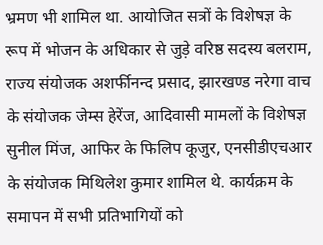भ्रमण भी शामिल था. आयोजित सत्रों के विशेषज्ञ के रूप में भोजन के अधिकार से जुड़े वरिष्ठ सदस्य बलराम, राज्य संयोजक अशर्फीनन्द प्रसाद, झारखण्ड नरेगा वाच के संयोजक जेम्स हेरेंज, आदिवासी मामलों के विशेषज्ञ सुनील मिंज, आफिर के फिलिप कूजुर, एनसीडीएचआर के संयोजक मिथिलेश कुमार शामिल थे. कार्यक्रम के समापन में सभी प्रतिभागियों को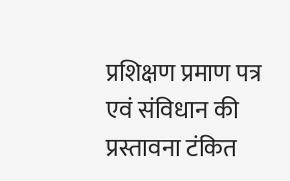प्रशिक्षण प्रमाण पत्र एवं संविधान की प्रस्तावना टंकित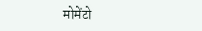मोमेंटो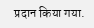प्रदान किया गया.